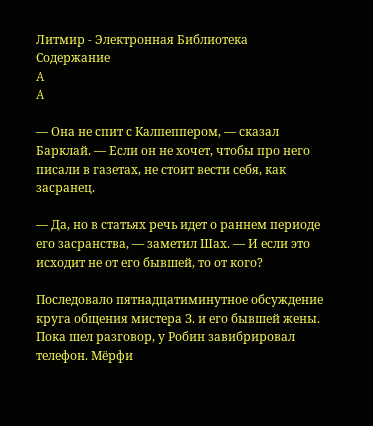Литмир - Электронная Библиотека
Содержание
A
A

— Она не спит с Калпеппером, — сказал Барклай. — Если он не хочет, чтобы про него писали в газетах, не стоит вести себя, как засранец.

— Да, но в статьях речь идет о раннем периоде его засранства, — заметил Шах. — И если это исходит не от его бывшей, то от кого?

Последовало пятнадцатиминутное обсуждение круга общения мистера З. и его бывшей жены. Пока шел разговор, у Робин завибрировал телефон. Мёрфи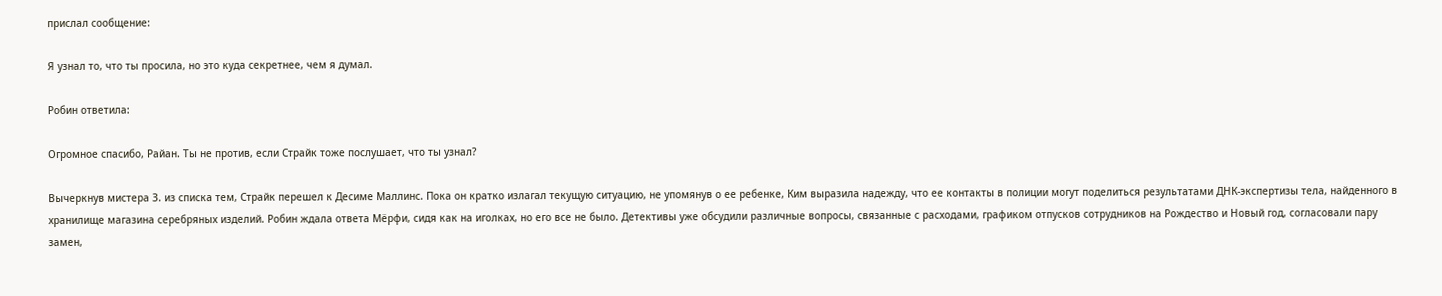прислал сообщение:

Я узнал то, что ты просила, но это куда секретнее, чем я думал.

Робин ответила:

Огромное спасибо, Райан. Ты не против, если Страйк тоже послушает, что ты узнал?

Вычеркнув мистера З. из списка тем, Страйк перешел к Десиме Маллинс. Пока он кратко излагал текущую ситуацию, не упомянув о ее ребенке, Ким выразила надежду, что ее контакты в полиции могут поделиться результатами ДНК-экспертизы тела, найденного в хранилище магазина серебряных изделий. Робин ждала ответа Мёрфи, сидя как на иголках, но его все не было. Детективы уже обсудили различные вопросы, связанные с расходами, графиком отпусков сотрудников на Рождество и Новый год, согласовали пару замен,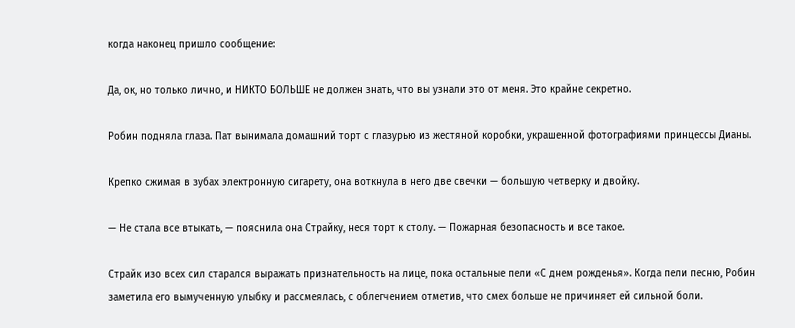когда наконец пришло сообщение:

Да, ок, но только лично, и НИКТО БОЛЬШЕ не должен знать, что вы узнали это от меня. Это крайне секретно.

Робин подняла глаза. Пат вынимала домашний торт с глазурью из жестяной коробки, украшенной фотографиями принцессы Дианы.

Крепко сжимая в зубах электронную сигарету, она воткнула в него две свечки — большую четверку и двойку.

— Не стала все втыкать, — пояснила она Страйку, неся торт к столу. — Пожарная безопасность и все такое.

Страйк изо всех сил старался выражать признательность на лице, пока остальные пели «С днем рожденья». Когда пели песню, Робин заметила его вымученную улыбку и рассмеялась, с облегчением отметив, что смех больше не причиняет ей сильной боли.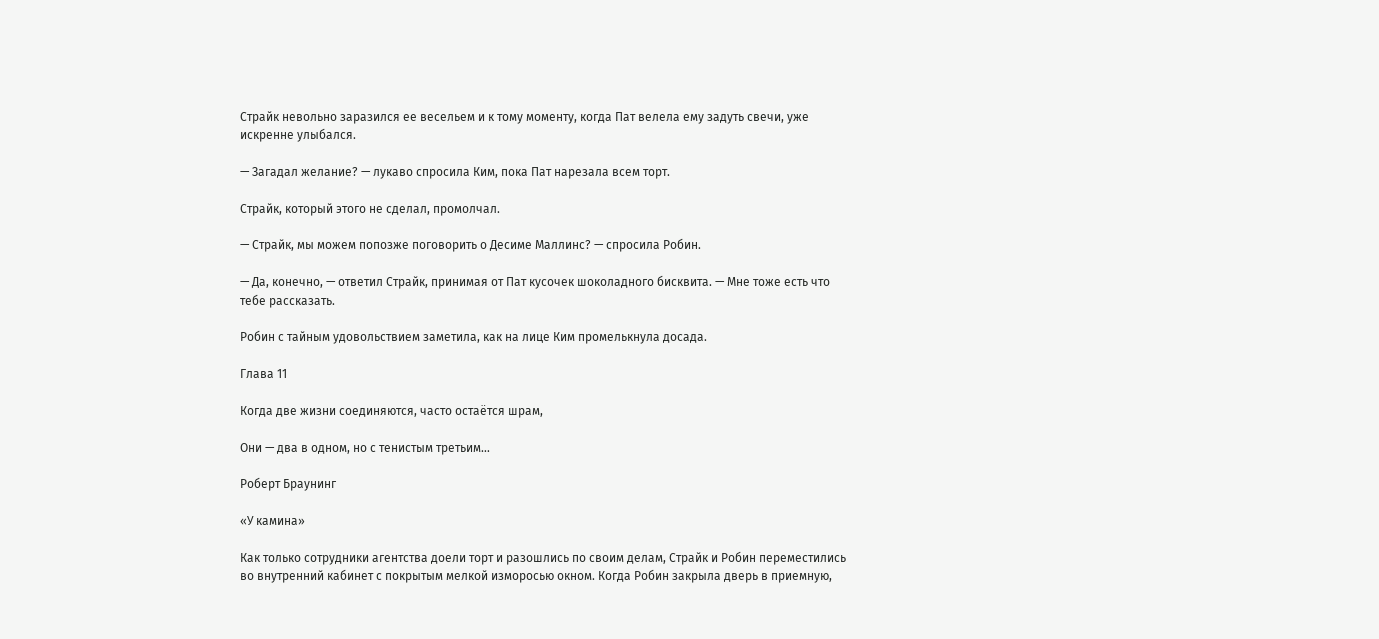Страйк невольно заразился ее весельем и к тому моменту, когда Пат велела ему задуть свечи, уже искренне улыбался.

— Загадал желание? — лукаво спросила Ким, пока Пат нарезала всем торт.

Страйк, который этого не сделал, промолчал.

— Страйк, мы можем попозже поговорить о Десиме Маллинс? — спросила Робин.

— Да, конечно, — ответил Страйк, принимая от Пат кусочек шоколадного бисквита. — Мне тоже есть что тебе рассказать.

Робин с тайным удовольствием заметила, как на лице Ким промелькнула досада.

Глава 11

Когда две жизни соединяются, часто остаётся шрам,

Они — два в одном, но с тенистым третьим…

Роберт Браунинг

«У камина»

Как только сотрудники агентства доели торт и разошлись по своим делам, Страйк и Робин переместились во внутренний кабинет с покрытым мелкой изморосью окном. Когда Робин закрыла дверь в приемную,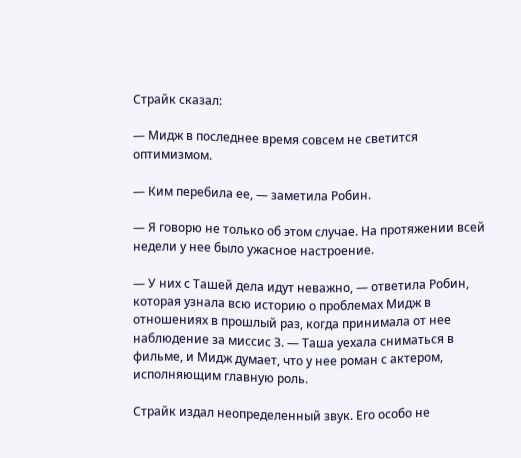Страйк сказал:

— Мидж в последнее время совсем не светится оптимизмом.

— Ким перебила ее, — заметила Робин.

— Я говорю не только об этом случае. На протяжении всей недели у нее было ужасное настроение.

— У них с Ташей дела идут неважно, — ответила Робин, которая узнала всю историю о проблемах Мидж в отношениях в прошлый раз, когда принимала от нее наблюдение за миссис З. — Таша уехала сниматься в фильме, и Мидж думает, что у нее роман с актером, исполняющим главную роль.

Страйк издал неопределенный звук. Его особо не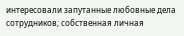интересовали запутанные любовные дела сотрудников; собственная личная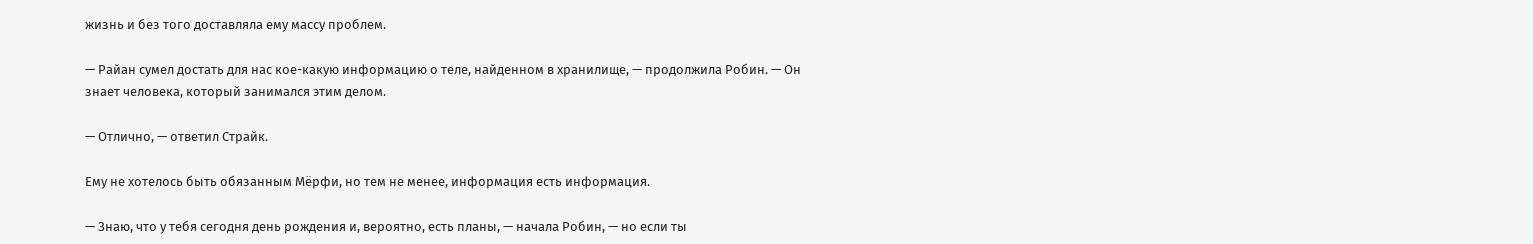жизнь и без того доставляла ему массу проблем.

— Райан сумел достать для нас кое-какую информацию о теле, найденном в хранилище, — продолжила Робин. — Он знает человека, который занимался этим делом.

— Отлично, — ответил Страйк.

Ему не хотелось быть обязанным Мёрфи, но тем не менее, информация есть информация.

— Знаю, что у тебя сегодня день рождения и, вероятно, есть планы, — начала Робин, — но если ты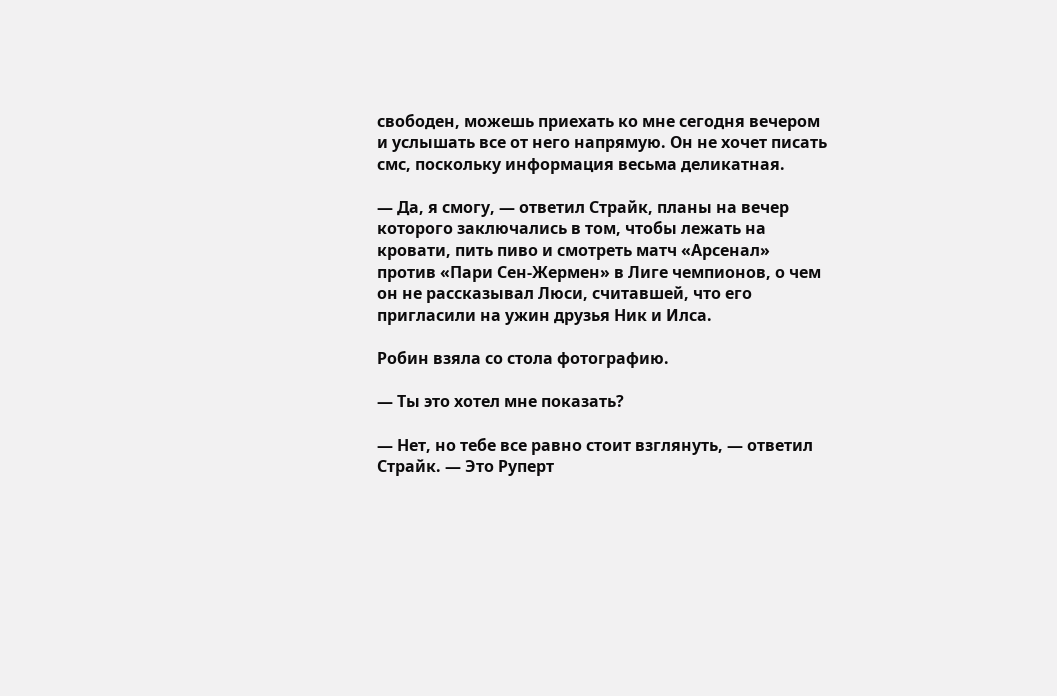свободен, можешь приехать ко мне сегодня вечером и услышать все от него напрямую. Он не хочет писать смс, поскольку информация весьма деликатная.

— Да, я смогу, — ответил Страйк, планы на вечер которого заключались в том, чтобы лежать на кровати, пить пиво и смотреть матч «Арсенал» против «Пари Сен-Жермен» в Лиге чемпионов, о чем он не рассказывал Люси, считавшей, что его пригласили на ужин друзья Ник и Илса.

Робин взяла со стола фотографию.

— Ты это хотел мне показать?

— Нет, но тебе все равно стоит взглянуть, — ответил Страйк. — Это Руперт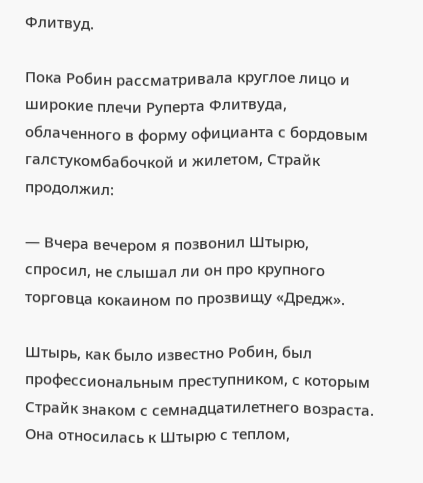Флитвуд.

Пока Робин рассматривала круглое лицо и широкие плечи Руперта Флитвуда, облаченного в форму официанта с бордовым галстукомбабочкой и жилетом, Страйк продолжил:

— Вчера вечером я позвонил Штырю, спросил, не слышал ли он про крупного торговца кокаином по прозвищу «Дредж».

Штырь, как было известно Робин, был профессиональным преступником, с которым Страйк знаком с семнадцатилетнего возраста. Она относилась к Штырю с теплом,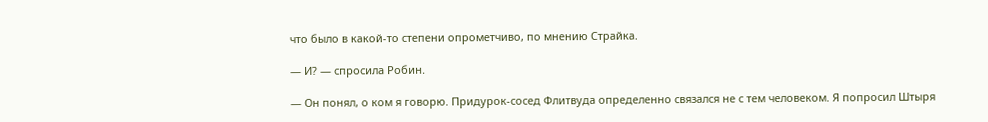что было в какой-то степени опрометчиво, по мнению Страйка.

— И? — спросила Робин.

— Он понял, о ком я говорю. Придурок-сосед Флитвуда определенно связался не с тем человеком. Я попросил Штыря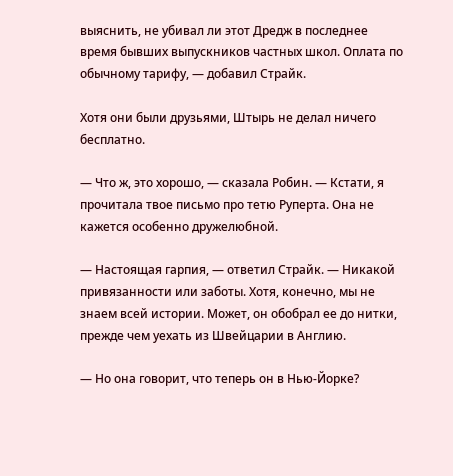выяснить, не убивал ли этот Дредж в последнее время бывших выпускников частных школ. Оплата по обычному тарифу, — добавил Страйк.

Хотя они были друзьями, Штырь не делал ничего бесплатно.

— Что ж, это хорошо, — сказала Робин. — Кстати, я прочитала твое письмо про тетю Руперта. Она не кажется особенно дружелюбной.

— Настоящая гарпия, — ответил Страйк. — Никакой привязанности или заботы. Хотя, конечно, мы не знаем всей истории. Может, он обобрал ее до нитки, прежде чем уехать из Швейцарии в Англию.

— Но она говорит, что теперь он в Нью-Йорке?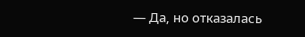— Да, но отказалась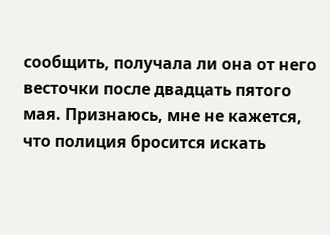сообщить, получала ли она от него весточки после двадцать пятого мая. Признаюсь, мне не кажется, что полиция бросится искать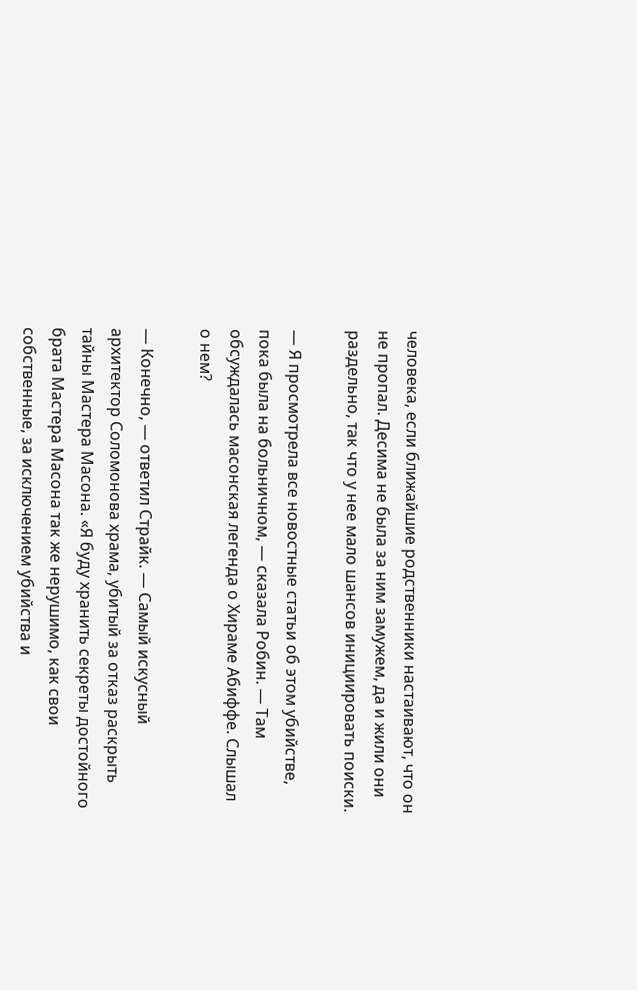человека, если ближайшие родственники настаивают, что он не пропал. Десима не была за ним замужем, да и жили они раздельно, так что у нее мало шансов инициировать поиски.

— Я просмотрела все новостные статьи об этом убийстве, пока была на больничном, — сказала Робин. — Там обсуждалась масонская легенда о Хираме Абиффе. Слышал о нем?

— Конечно, — ответил Страйк. — Самый искусный архитектор Соломонова храма, убитый за отказ раскрыть тайны Мастера Масона. «Я буду хранить секреты достойного брата Мастера Масона так же нерушимо, как свои собственные, за исключением убийства и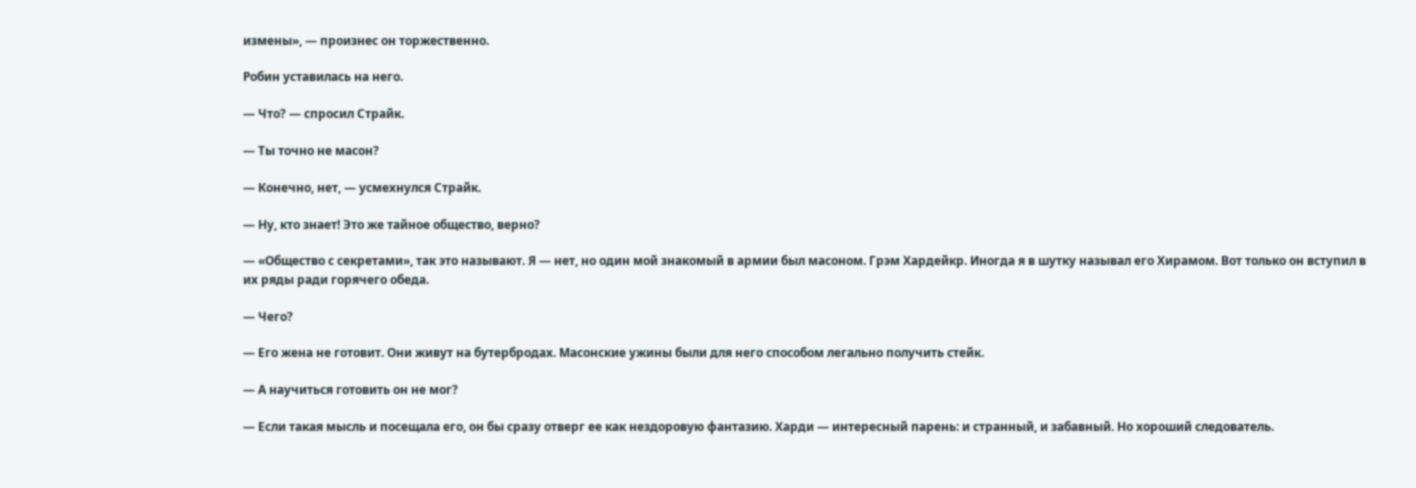измены», — произнес он торжественно.

Робин уставилась на него.

— Что? — спросил Страйк.

— Ты точно не масон?

— Конечно, нет, — усмехнулся Страйк.

— Ну, кто знает! Это же тайное общество, верно?

— «Общество с секретами», так это называют. Я — нет, но один мой знакомый в армии был масоном. Грэм Хардейкр. Иногда я в шутку называл его Хирамом. Вот только он вступил в их ряды ради горячего обеда.

— Чего?

— Его жена не готовит. Они живут на бутербродах. Масонские ужины были для него способом легально получить стейк.

— А научиться готовить он не мог?

— Если такая мысль и посещала его, он бы сразу отверг ее как нездоровую фантазию. Харди — интересный парень: и странный, и забавный. Но хороший следователь.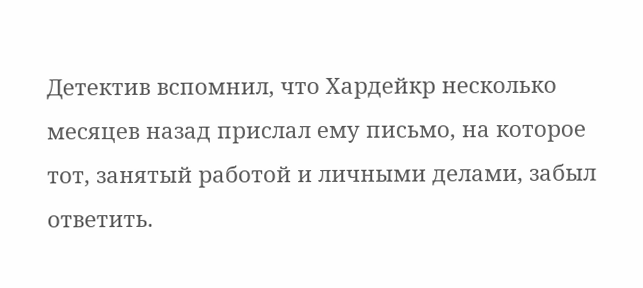Детектив вспомнил, что Хардейкр несколько месяцев назад прислал ему письмо, на которое тот, занятый работой и личными делами, забыл ответить.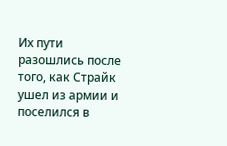Их пути разошлись после того, как Страйк ушел из армии и поселился в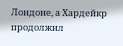Лондоне, а Хардейкр продолжил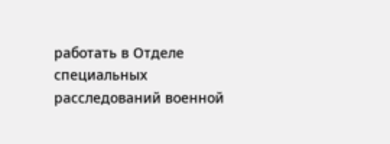работать в Отделе специальных расследований военной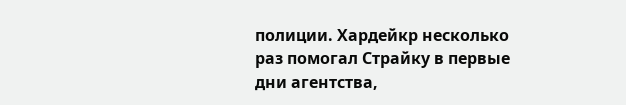полиции. Хардейкр несколько раз помогал Страйку в первые дни агентства,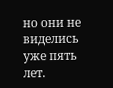но они не виделись уже пять лет.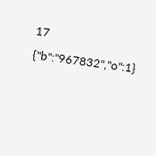17
{"b":"967832","o":1}